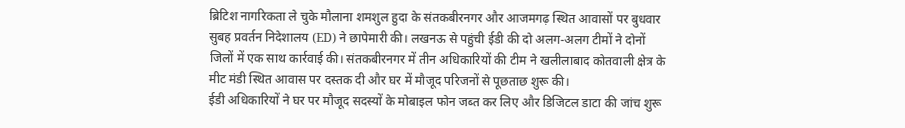ब्रिटिश नागरिकता ले चुके मौलाना शमशुल हुदा के संतकबीरनगर और आजमगढ़ स्थित आवासों पर बुधवार सुबह प्रवर्तन निदेशालय (ED) ने छापेमारी की। लखनऊ से पहुंची ईडी की दो अलग-अलग टीमों ने दोनों जिलों में एक साथ कार्रवाई की। संतकबीरनगर में तीन अधिकारियों की टीम ने खलीलाबाद कोतवाली क्षेत्र के मीट मंडी स्थित आवास पर दस्तक दी और घर में मौजूद परिजनों से पूछताछ शुरू की।
ईडी अधिकारियों ने घर पर मौजूद सदस्यों के मोबाइल फोन जब्त कर लिए और डिजिटल डाटा की जांच शुरू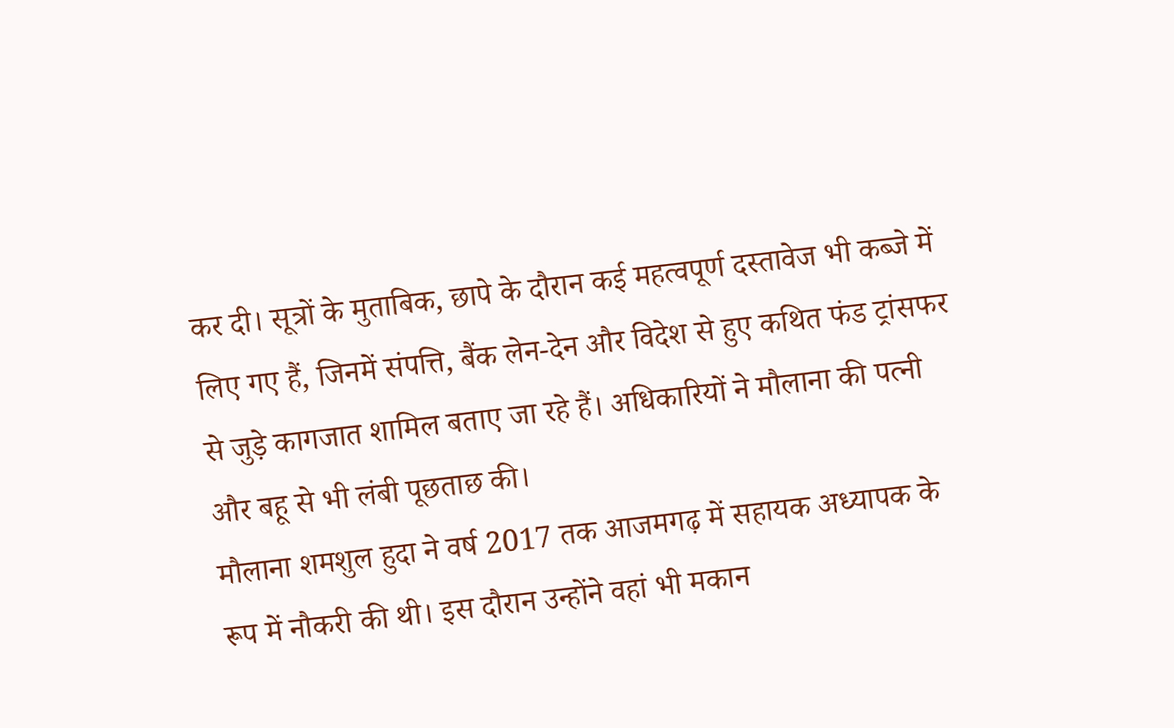कर दी। सूत्रों के मुताबिक, छापे के दौरान कई महत्वपूर्ण दस्तावेज भी कब्जे में लिए गए हैं, जिनमें संपत्ति, बैंक लेन-देन और विदेश से हुए कथित फंड ट्रांसफर से जुड़े कागजात शामिल बताए जा रहे हैं। अधिकारियों ने मौलाना की पत्नी और बहू से भी लंबी पूछताछ की।
मौलाना शमशुल हुदा ने वर्ष 2017 तक आजमगढ़ में सहायक अध्यापक के रूप में नौकरी की थी। इस दौरान उन्होंने वहां भी मकान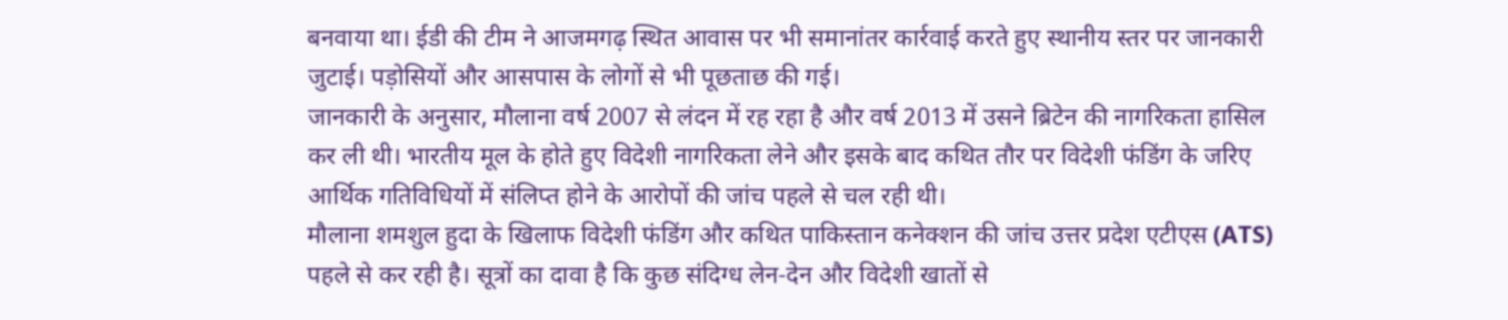बनवाया था। ईडी की टीम ने आजमगढ़ स्थित आवास पर भी समानांतर कार्रवाई करते हुए स्थानीय स्तर पर जानकारी जुटाई। पड़ोसियों और आसपास के लोगों से भी पूछताछ की गई।
जानकारी के अनुसार, मौलाना वर्ष 2007 से लंदन में रह रहा है और वर्ष 2013 में उसने ब्रिटेन की नागरिकता हासिल कर ली थी। भारतीय मूल के होते हुए विदेशी नागरिकता लेने और इसके बाद कथित तौर पर विदेशी फंडिंग के जरिए आर्थिक गतिविधियों में संलिप्त होने के आरोपों की जांच पहले से चल रही थी।
मौलाना शमशुल हुदा के खिलाफ विदेशी फंडिंग और कथित पाकिस्तान कनेक्शन की जांच उत्तर प्रदेश एटीएस (ATS) पहले से कर रही है। सूत्रों का दावा है कि कुछ संदिग्ध लेन-देन और विदेशी खातों से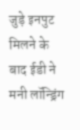जुड़े इनपुट मिलने के बाद ईडी ने मनी लॉन्ड्रिंग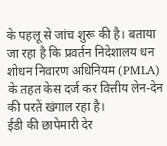के पहलू से जांच शुरू की है। बताया जा रहा है कि प्रवर्तन निदेशालय धन शोधन निवारण अधिनियम (PMLA) के तहत केस दर्ज कर वित्तीय लेन-देन की परतें खंगाल रहा है।
ईडी की छापेमारी देर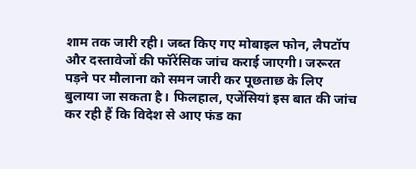शाम तक जारी रही। जब्त किए गए मोबाइल फोन, लैपटॉप और दस्तावेजों की फॉरेंसिक जांच कराई जाएगी। जरूरत पड़ने पर मौलाना को समन जारी कर पूछताछ के लिए बुलाया जा सकता है। फिलहाल, एजेंसियां इस बात की जांच कर रही हैं कि विदेश से आए फंड का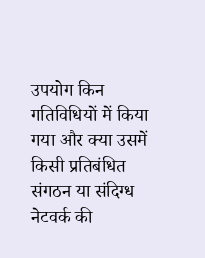उपयोग किन गतिविधियों में किया गया और क्या उसमें किसी प्रतिबंधित संगठन या संदिग्ध नेटवर्क की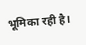भूमिका रही है।